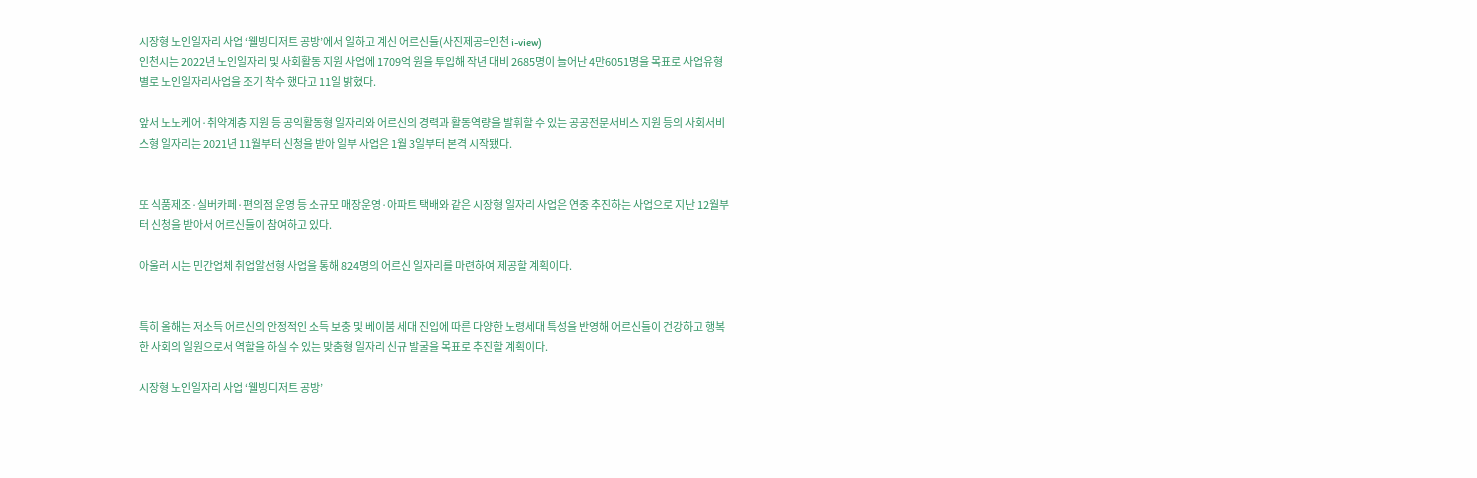시장형 노인일자리 사업 ‘웰빙디저트 공방’에서 일하고 계신 어르신들(사진제공=인천 i-view)
인천시는 2022년 노인일자리 및 사회활동 지원 사업에 1709억 원을 투입해 작년 대비 2685명이 늘어난 4만6051명을 목표로 사업유형별로 노인일자리사업을 조기 착수 했다고 11일 밝혔다.

앞서 노노케어·취약계층 지원 등 공익활동형 일자리와 어르신의 경력과 활동역량을 발휘할 수 있는 공공전문서비스 지원 등의 사회서비스형 일자리는 2021년 11월부터 신청을 받아 일부 사업은 1월 3일부터 본격 시작됐다.


또 식품제조·실버카페·편의점 운영 등 소규모 매장운영·아파트 택배와 같은 시장형 일자리 사업은 연중 추진하는 사업으로 지난 12월부터 신청을 받아서 어르신들이 참여하고 있다.

아울러 시는 민간업체 취업알선형 사업을 통해 824명의 어르신 일자리를 마련하여 제공할 계획이다.


특히 올해는 저소득 어르신의 안정적인 소득 보충 및 베이붐 세대 진입에 따른 다양한 노령세대 특성을 반영해 어르신들이 건강하고 행복한 사회의 일원으로서 역할을 하실 수 있는 맞춤형 일자리 신규 발굴을 목표로 추진할 계획이다.

시장형 노인일자리 사업 ‘웰빙디저트 공방’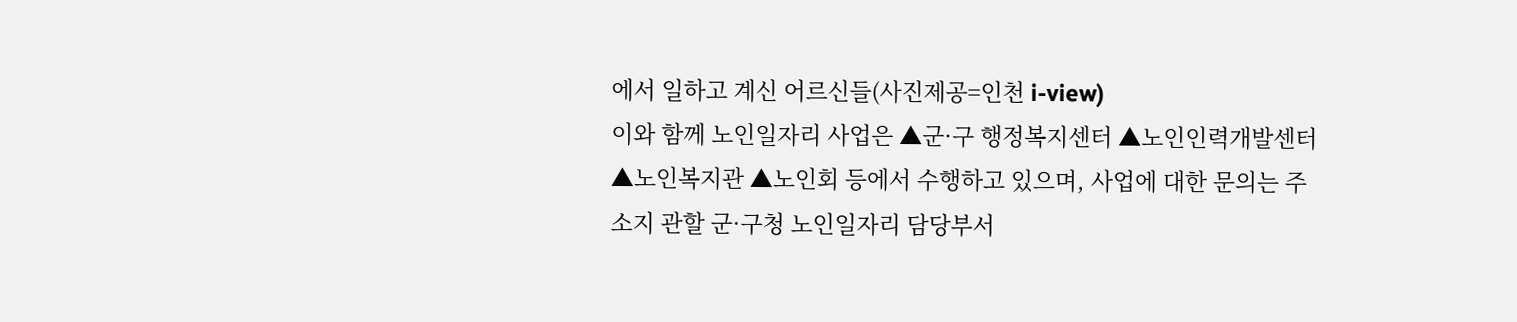에서 일하고 계신 어르신들(사진제공=인천 i-view)
이와 함께 노인일자리 사업은 ▲군·구 행정복지센터 ▲노인인력개발센터 ▲노인복지관 ▲노인회 등에서 수행하고 있으며, 사업에 대한 문의는 주소지 관할 군·구청 노인일자리 담당부서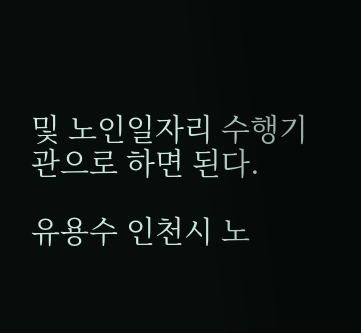및 노인일자리 수행기관으로 하면 된다.

유용수 인천시 노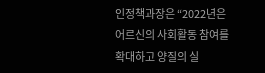인정책과장은 “2022년은 어르신의 사회활동 참여를 확대하고 양질의 실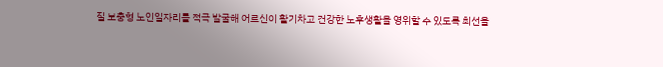질 보충형 노인일자리를 적극 발굴해 어르신이 활기차고 건강한 노후생활을 영위할 수 있도록 최선을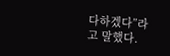다하겠다”라고 말했다.